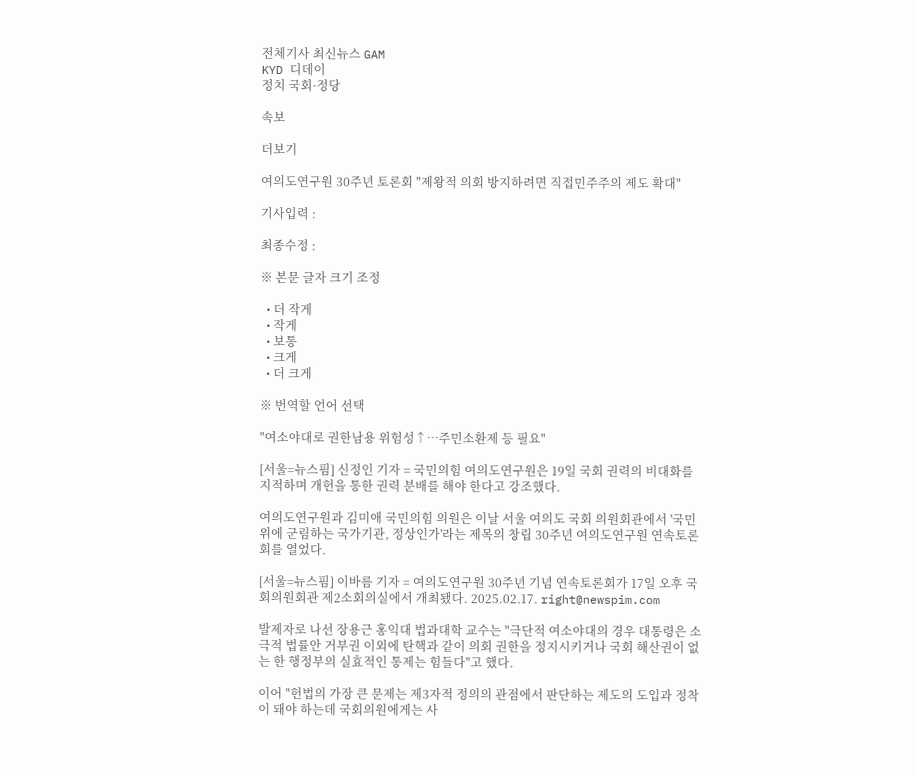전체기사 최신뉴스 GAM
KYD 디데이
정치 국회·정당

속보

더보기

여의도연구원 30주년 토론회 "제왕적 의회 방지하려면 직접민주주의 제도 확대"

기사입력 :

최종수정 :

※ 본문 글자 크기 조정

  • 더 작게
  • 작게
  • 보통
  • 크게
  • 더 크게

※ 번역할 언어 선택

"여소야대로 권한남용 위험성↑…주민소환제 등 필요"

[서울=뉴스핌] 신정인 기자 = 국민의힘 여의도연구원은 19일 국회 권력의 비대화를 지적하며 개헌을 통한 권력 분배를 해야 한다고 강조했다.

여의도연구원과 김미애 국민의힘 의원은 이날 서울 여의도 국회 의원회관에서 '국민 위에 군림하는 국가기관, 정상인가'라는 제목의 창립 30주년 여의도연구원 연속토론회를 열었다.

[서울=뉴스핌] 이바름 기자 = 여의도연구원 30주년 기념 연속토론회가 17일 오후 국회의원회관 제2소회의실에서 개최됐다. 2025.02.17. right@newspim.com

발제자로 나선 장용근 홍익대 법과대학 교수는 "극단적 여소야대의 경우 대통령은 소극적 법률안 거부권 이외에 탄핵과 같이 의회 권한을 정지시키거나 국회 해산권이 없는 한 행정부의 실효적인 통제는 힘들다"고 했다.

이어 "헌법의 가장 큰 문제는 제3자적 정의의 관점에서 판단하는 제도의 도입과 정착이 돼야 하는데 국회의원에게는 사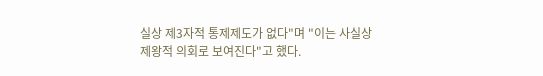실상 제3자적 통제제도가 없다"며 "이는 사실상 제왕적 의회로 보여진다"고 했다.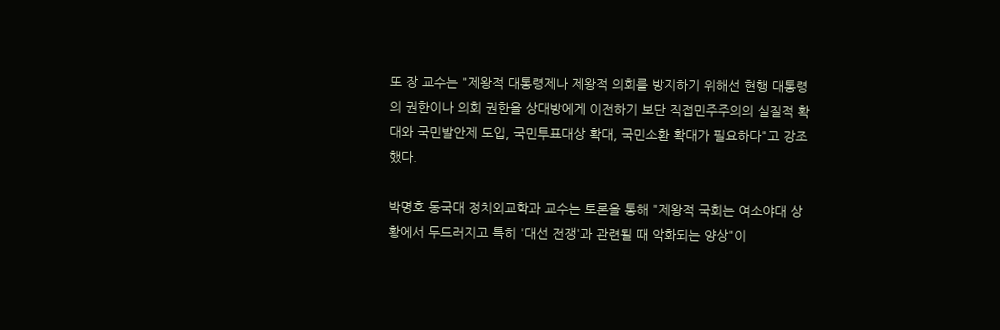또 장 교수는 "제왕적 대통령제나 제왕적 의회를 방지하기 위해선 현행 대통령의 권한이나 의회 권한을 상대방에게 이전하기 보단 직접민주주의의 실질적 확대와 국민발안제 도입, 국민투표대상 확대, 국민소환 확대가 필요하다"고 강조했다.

박명호 동국대 정치외교학과 교수는 토론을 통해 "제왕적 국회는 여소야대 상황에서 두드러지고 특히 '대선 전쟁'과 관련될 때 악화되는 양상"이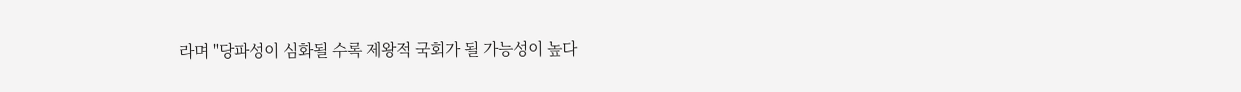라며 "당파성이 심화될 수록 제왕적 국회가 될 가능성이 높다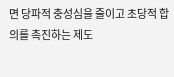면 당파적 충성심을 줄이고 초당적 합의를 촉진하는 제도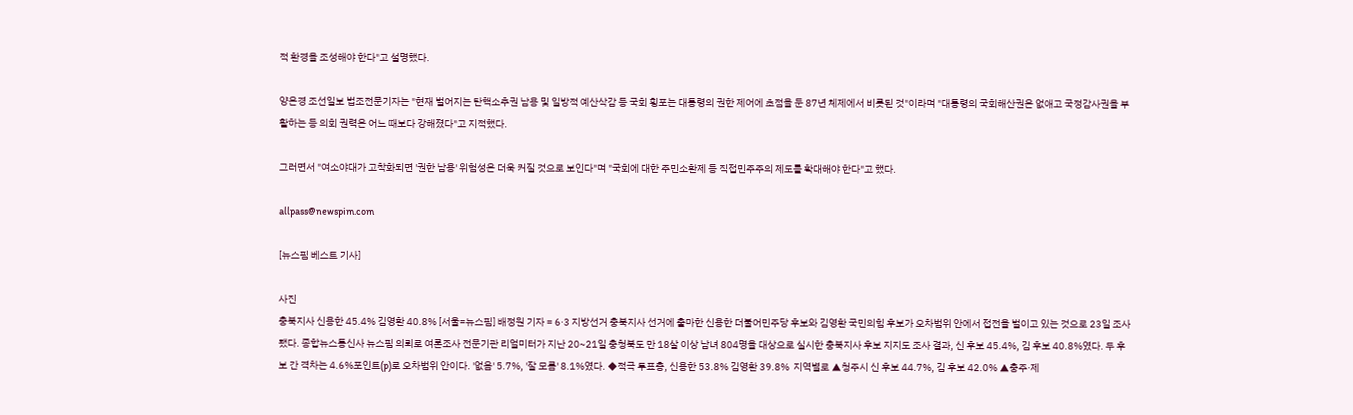적 환경을 조성해야 한다"고 설명했다.

양은경 조선일보 법조전문기자는 "현재 벌어지는 탄핵소추권 남용 및 일방적 예산삭감 등 국회 횡포는 대통령의 권한 제어에 초점을 둔 87년 체제에서 비롯된 것"이라며 "대통령의 국회해산권은 없애고 국정감사권을 부활하는 등 의회 권력은 어느 때보다 강해졌다"고 지적했다.

그러면서 "여소야대가 고착화되면 '권한 남용' 위험성은 더욱 커질 것으로 보인다"며 "국회에 대한 주민소환제 등 직접민주주의 제도를 확대해야 한다"고 했다.

allpass@newspim.com

[뉴스핌 베스트 기사]

사진
충북지사 신용한 45.4% 김영환 40.8% [서울=뉴스핌] 배정원 기자 = 6·3 지방선거 충북지사 선거에 출마한 신용한 더불어민주당 후보와 김영환 국민의힘 후보가 오차범위 안에서 접전을 벌이고 있는 것으로 23일 조사됐다. 종합뉴스통신사 뉴스핌 의뢰로 여론조사 전문기관 리얼미터가 지난 20~21일 충청북도 만 18살 이상 남녀 804명을 대상으로 실시한 충북지사 후보 지지도 조사 결과, 신 후보 45.4%, 김 후보 40.8%였다. 두 후보 간 격차는 4.6%포인트(p)로 오차범위 안이다. '없음' 5.7%, '잘 모름' 8.1%였다. ◆적극 투표층, 신용한 53.8% 김영환 39.8%  지역별로 ▲청주시 신 후보 44.7%, 김 후보 42.0% ▲충주·제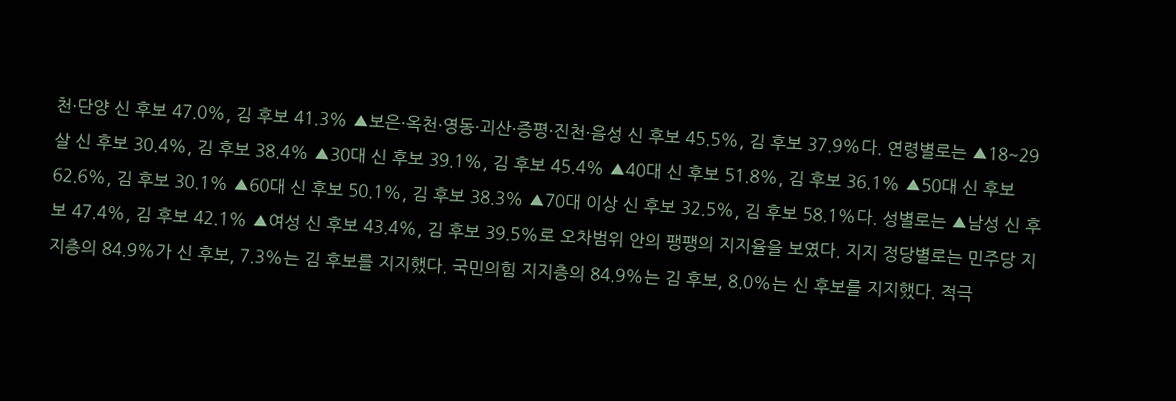천·단양 신 후보 47.0%, 김 후보 41.3% ▲보은·옥천·영동·괴산·증평·진천·음성 신 후보 45.5%, 김 후보 37.9%다. 연령별로는 ▲18~29살 신 후보 30.4%, 김 후보 38.4% ▲30대 신 후보 39.1%, 김 후보 45.4% ▲40대 신 후보 51.8%, 김 후보 36.1% ▲50대 신 후보 62.6%, 김 후보 30.1% ▲60대 신 후보 50.1%, 김 후보 38.3% ▲70대 이상 신 후보 32.5%, 김 후보 58.1%다. 성별로는 ▲남성 신 후보 47.4%, 김 후보 42.1% ▲여성 신 후보 43.4%, 김 후보 39.5%로 오차범위 안의 팽팽의 지지율을 보였다. 지지 정당별로는 민주당 지지층의 84.9%가 신 후보, 7.3%는 김 후보를 지지했다. 국민의힘 지지층의 84.9%는 김 후보, 8.0%는 신 후보를 지지했다. 적극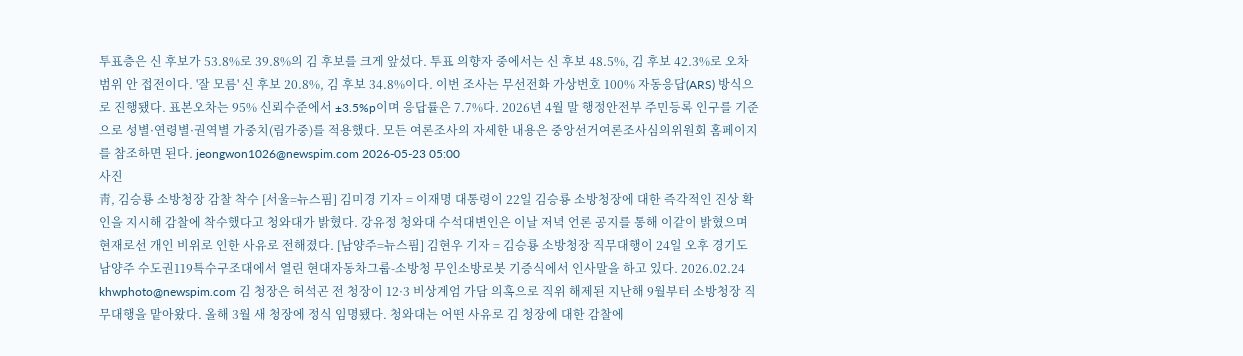투표층은 신 후보가 53.8%로 39.8%의 김 후보를 크게 앞섰다. 투표 의향자 중에서는 신 후보 48.5%, 김 후보 42.3%로 오차범위 안 접전이다. '잘 모름' 신 후보 20.8%, 김 후보 34.8%이다. 이번 조사는 무선전화 가상번호 100% 자동응답(ARS) 방식으로 진행됐다. 표본오차는 95% 신뢰수준에서 ±3.5%p이며 응답률은 7.7%다. 2026년 4월 말 행정안전부 주민등록 인구를 기준으로 성별·연령별·권역별 가중치(림가중)를 적용했다. 모든 여론조사의 자세한 내용은 중앙선거여론조사심의위원회 홈페이지를 참조하면 된다. jeongwon1026@newspim.com 2026-05-23 05:00
사진
靑, 김승룡 소방청장 감찰 착수 [서울=뉴스핌] 김미경 기자 = 이재명 대통령이 22일 김승룡 소방청장에 대한 즉각적인 진상 확인을 지시해 감찰에 착수했다고 청와대가 밝혔다. 강유정 청와대 수석대변인은 이날 저녁 언론 공지를 통해 이같이 밝혔으며 현재로선 개인 비위로 인한 사유로 전해졌다. [남양주=뉴스핌] 김현우 기자 = 김승룡 소방청장 직무대행이 24일 오후 경기도 남양주 수도권119특수구조대에서 열린 현대자동차그룹-소방청 무인소방로봇 기증식에서 인사말을 하고 있다. 2026.02.24 khwphoto@newspim.com 김 청장은 허석곤 전 청장이 12·3 비상계엄 가담 의혹으로 직위 해제된 지난해 9월부터 소방청장 직무대행을 맡아왔다. 올해 3월 새 청장에 정식 임명됐다. 청와대는 어떤 사유로 김 청장에 대한 감찰에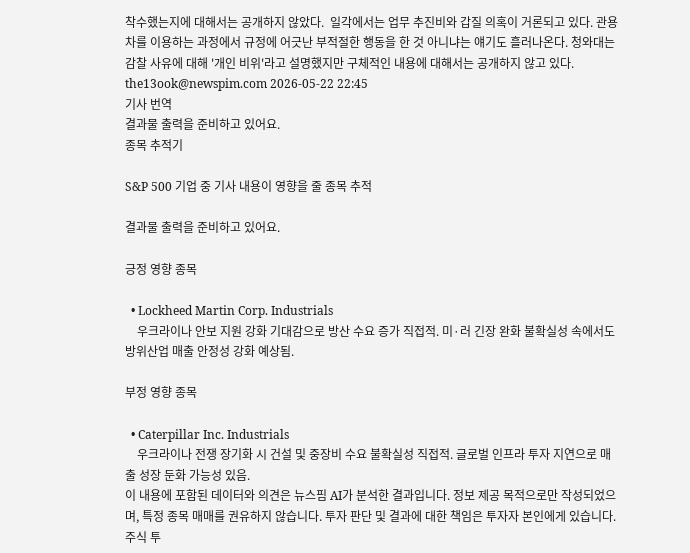착수했는지에 대해서는 공개하지 않았다.  일각에서는 업무 추진비와 갑질 의혹이 거론되고 있다. 관용차를 이용하는 과정에서 규정에 어긋난 부적절한 행동을 한 것 아니냐는 얘기도 흘러나온다. 청와대는 감찰 사유에 대해 '개인 비위'라고 설명했지만 구체적인 내용에 대해서는 공개하지 않고 있다. the13ook@newspim.com 2026-05-22 22:45
기사 번역
결과물 출력을 준비하고 있어요.
종목 추적기

S&P 500 기업 중 기사 내용이 영향을 줄 종목 추적

결과물 출력을 준비하고 있어요.

긍정 영향 종목

  • Lockheed Martin Corp. Industrials
    우크라이나 안보 지원 강화 기대감으로 방산 수요 증가 직접적. 미·러 긴장 완화 불확실성 속에서도 방위산업 매출 안정성 강화 예상됨.

부정 영향 종목

  • Caterpillar Inc. Industrials
    우크라이나 전쟁 장기화 시 건설 및 중장비 수요 불확실성 직접적. 글로벌 인프라 투자 지연으로 매출 성장 둔화 가능성 있음.
이 내용에 포함된 데이터와 의견은 뉴스핌 AI가 분석한 결과입니다. 정보 제공 목적으로만 작성되었으며, 특정 종목 매매를 권유하지 않습니다. 투자 판단 및 결과에 대한 책임은 투자자 본인에게 있습니다. 주식 투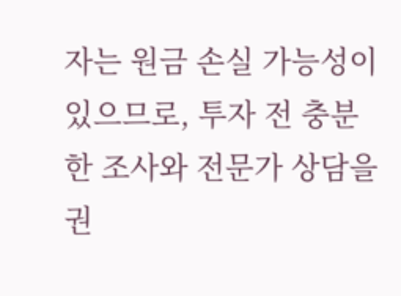자는 원금 손실 가능성이 있으므로, 투자 전 충분한 조사와 전문가 상담을 권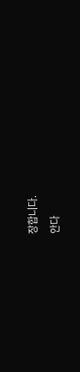장합니다.
안다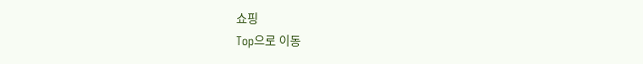쇼핑
Top으로 이동